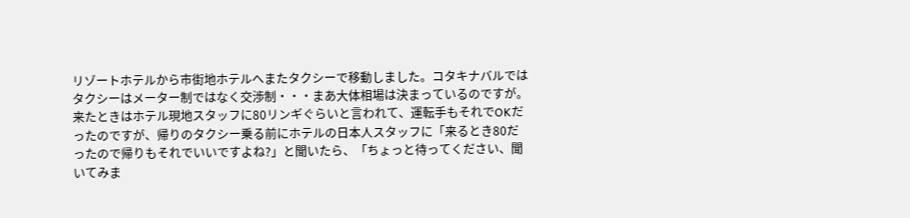リゾートホテルから市街地ホテルへまたタクシーで移動しました。コタキナバルではタクシーはメーター制ではなく交渉制・・・まあ大体相場は決まっているのですが。
来たときはホテル現地スタッフに80リンギぐらいと言われて、運転手もそれでOKだったのですが、帰りのタクシー乗る前にホテルの日本人スタッフに「来るとき80だったので帰りもそれでいいですよね?」と聞いたら、「ちょっと待ってください、聞いてみま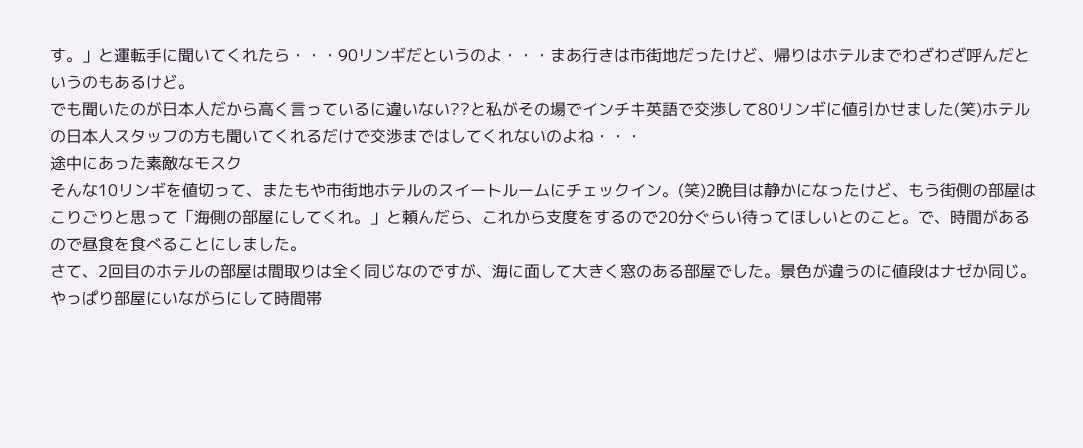す。」と運転手に聞いてくれたら・・・90リンギだというのよ・・・まあ行きは市街地だったけど、帰りはホテルまでわざわざ呼んだというのもあるけど。
でも聞いたのが日本人だから高く言っているに違いない??と私がその場でインチキ英語で交渉して80リンギに値引かせました(笑)ホテルの日本人スタッフの方も聞いてくれるだけで交渉まではしてくれないのよね・・・
途中にあった素敵なモスク
そんな10リンギを値切って、またもや市街地ホテルのスイートルームにチェックイン。(笑)2晩目は静かになったけど、もう街側の部屋はこりごりと思って「海側の部屋にしてくれ。」と頼んだら、これから支度をするので20分ぐらい待ってほしいとのこと。で、時間があるので昼食を食べることにしました。
さて、2回目のホテルの部屋は間取りは全く同じなのですが、海に面して大きく窓のある部屋でした。景色が違うのに値段はナゼか同じ。やっぱり部屋にいながらにして時間帯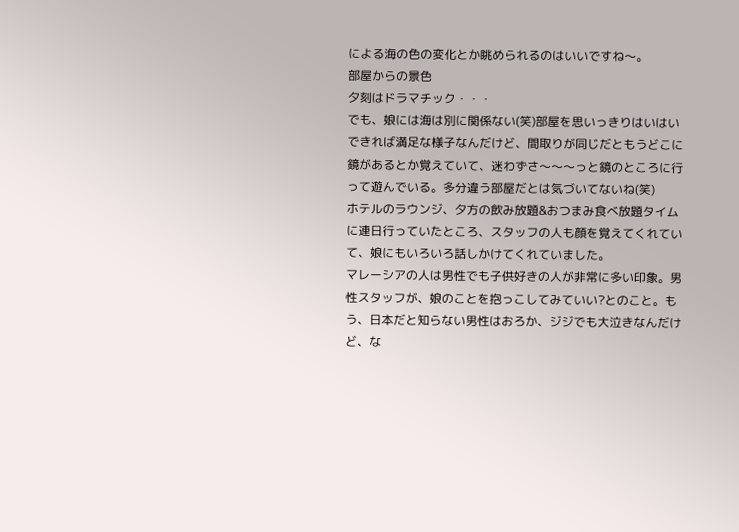による海の色の変化とか眺められるのはいいですね〜。
部屋からの景色
夕刻はドラマチック・・・
でも、娘には海は別に関係ない(笑)部屋を思いっきりはいはいできれば満足な様子なんだけど、間取りが同じだともうどこに鏡があるとか覚えていて、迷わずさ〜〜〜っと鏡のところに行って遊んでいる。多分違う部屋だとは気づいてないね(笑)
ホテルのラウンジ、夕方の飲み放題&おつまみ食べ放題タイムに連日行っていたところ、スタッフの人も顔を覚えてくれていて、娘にもいろいろ話しかけてくれていました。
マレーシアの人は男性でも子供好きの人が非常に多い印象。男性スタッフが、娘のことを抱っこしてみていい?とのこと。もう、日本だと知らない男性はおろか、ジジでも大泣きなんだけど、な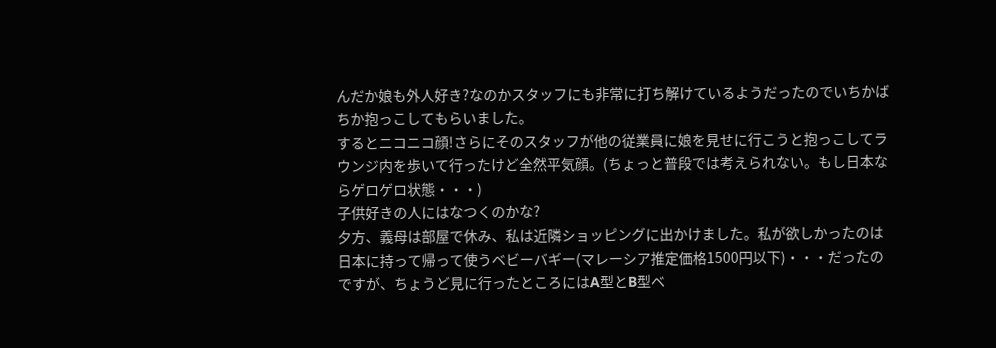んだか娘も外人好き?なのかスタッフにも非常に打ち解けているようだったのでいちかばちか抱っこしてもらいました。
するとニコニコ顔!さらにそのスタッフが他の従業員に娘を見せに行こうと抱っこしてラウンジ内を歩いて行ったけど全然平気顔。(ちょっと普段では考えられない。もし日本ならゲロゲロ状態・・・)
子供好きの人にはなつくのかな?
夕方、義母は部屋で休み、私は近隣ショッピングに出かけました。私が欲しかったのは日本に持って帰って使うベビーバギー(マレーシア推定価格1500円以下)・・・だったのですが、ちょうど見に行ったところにはA型とB型ベ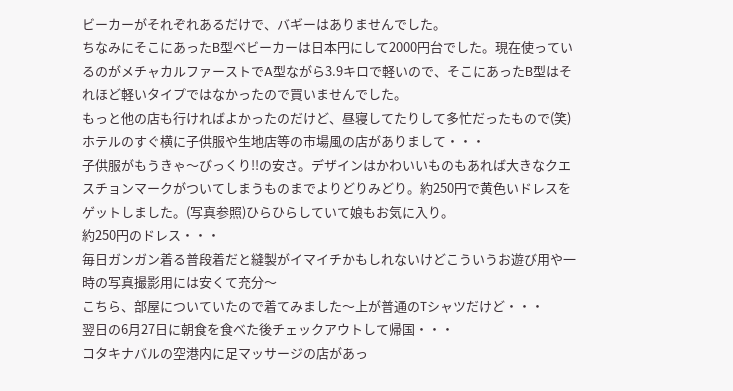ビーカーがそれぞれあるだけで、バギーはありませんでした。
ちなみにそこにあったB型ベビーカーは日本円にして2000円台でした。現在使っているのがメチャカルファーストでA型ながら3.9キロで軽いので、そこにあったB型はそれほど軽いタイプではなかったので買いませんでした。
もっと他の店も行ければよかったのだけど、昼寝してたりして多忙だったもので(笑)
ホテルのすぐ横に子供服や生地店等の市場風の店がありまして・・・
子供服がもうきゃ〜びっくり!!の安さ。デザインはかわいいものもあれば大きなクエスチョンマークがついてしまうものまでよりどりみどり。約250円で黄色いドレスをゲットしました。(写真参照)ひらひらしていて娘もお気に入り。
約250円のドレス・・・
毎日ガンガン着る普段着だと縫製がイマイチかもしれないけどこういうお遊び用や一時の写真撮影用には安くて充分〜
こちら、部屋についていたので着てみました〜上が普通のTシャツだけど・・・
翌日の6月27日に朝食を食べた後チェックアウトして帰国・・・
コタキナバルの空港内に足マッサージの店があっ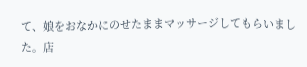て、娘をおなかにのせたままマッサージしてもらいました。店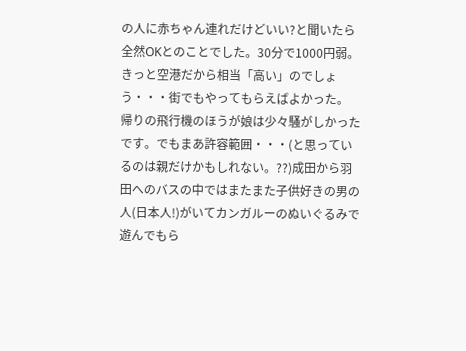の人に赤ちゃん連れだけどいい?と聞いたら全然OKとのことでした。30分で1000円弱。きっと空港だから相当「高い」のでしょう・・・街でもやってもらえばよかった。
帰りの飛行機のほうが娘は少々騒がしかったです。でもまあ許容範囲・・・(と思っているのは親だけかもしれない。??)成田から羽田へのバスの中ではまたまた子供好きの男の人(日本人!)がいてカンガルーのぬいぐるみで遊んでもら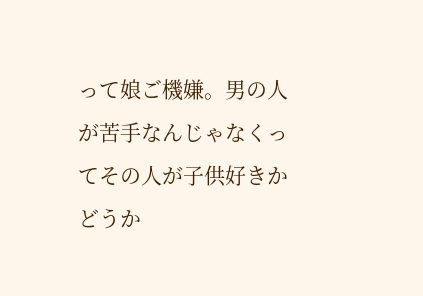って娘ご機嫌。男の人が苦手なんじゃなくってその人が子供好きかどうか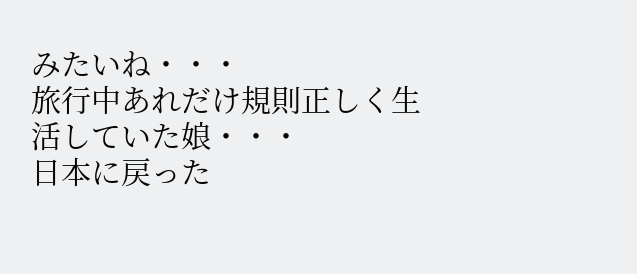みたいね・・・
旅行中あれだけ規則正しく生活していた娘・・・
日本に戻った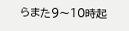らまた9〜10時起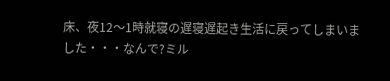床、夜12〜1時就寝の遅寝遅起き生活に戻ってしまいました・・・なんで?ミル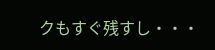クもすぐ残すし・・・